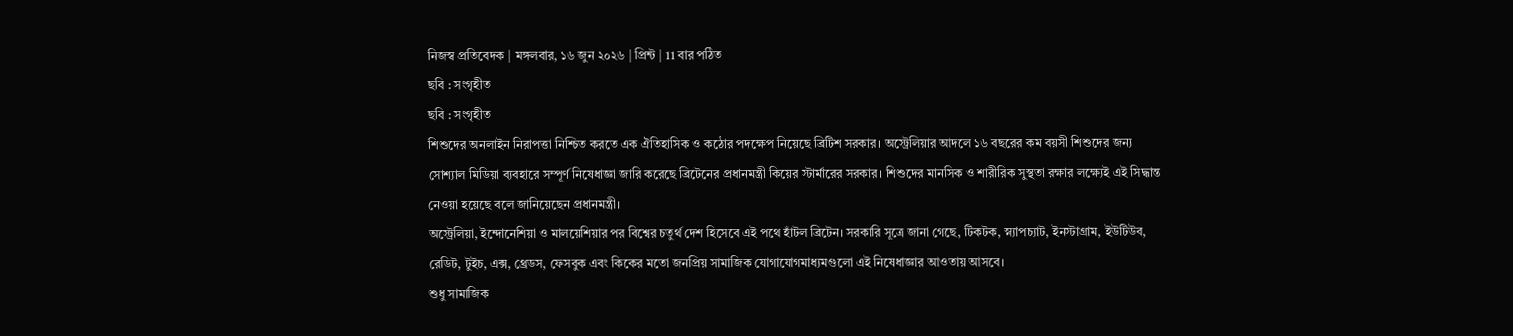নিজস্ব প্রতিবেদক | মঙ্গলবার, ১৬ জুন ২০২৬ | প্রিন্ট | 11 বার পঠিত
ছবি : সংগৃহীত
ছবি : সংগৃহীত
শিশুদের অনলাইন নিরাপত্তা নিশ্চিত করতে এক ঐতিহাসিক ও কঠোর পদক্ষেপ নিয়েছে ব্রিটিশ সরকার। অস্ট্রেলিয়ার আদলে ১৬ বছরের কম বয়সী শিশুদের জন্য সোশ্যাল মিডিয়া ব্যবহারে সম্পূর্ণ নিষেধাজ্ঞা জারি করেছে ব্রিটেনের প্রধানমন্ত্রী কিয়ের স্টার্মারের সরকার। শিশুদের মানসিক ও শারীরিক সুস্থতা রক্ষার লক্ষ্যেই এই সিদ্ধান্ত নেওয়া হয়েছে বলে জানিয়েছেন প্রধানমন্ত্রী।
অস্ট্রেলিয়া, ইন্দোনেশিয়া ও মালয়েশিয়ার পর বিশ্বের চতুর্থ দেশ হিসেবে এই পথে হাঁটল ব্রিটেন। সরকারি সূত্রে জানা গেছে, টিকটক, স্ন্যাপচ্যাট, ইনস্টাগ্রাম, ইউটিউব, রেডিট, টুইচ, এক্স, থ্রেডস, ফেসবুক এবং কিকের মতো জনপ্রিয় সামাজিক যোগাযোগমাধ্যমগুলো এই নিষেধাজ্ঞার আওতায় আসবে।
শুধু সামাজিক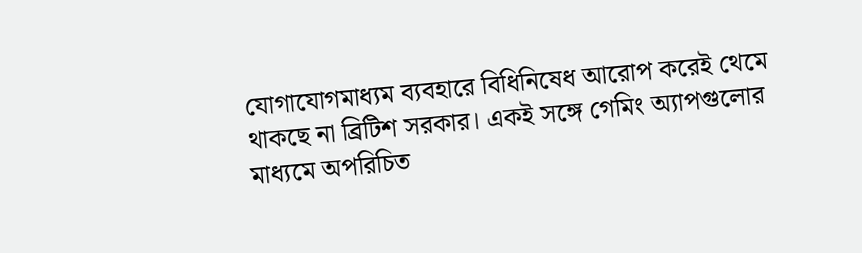যোগাযোগমাধ্যম ব্যবহারে বিধিনিষেধ আরোপ করেই থেমে থাকছে না ব্রিটিশ সরকার। একই সঙ্গে গেমিং অ্যাপগুলোর মাধ্যমে অপরিচিত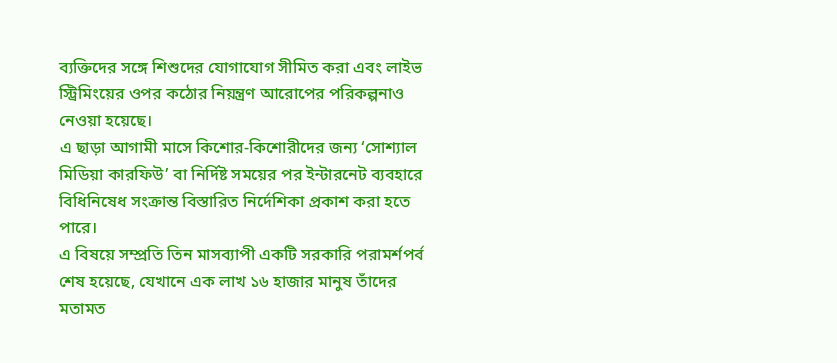ব্যক্তিদের সঙ্গে শিশুদের যোগাযোগ সীমিত করা এবং লাইভ স্ট্রিমিংয়ের ওপর কঠোর নিয়ন্ত্রণ আরোপের পরিকল্পনাও নেওয়া হয়েছে।
এ ছাড়া আগামী মাসে কিশোর-কিশোরীদের জন্য ‘সোশ্যাল মিডিয়া কারফিউ’ বা নির্দিষ্ট সময়ের পর ইন্টারনেট ব্যবহারে বিধিনিষেধ সংক্রান্ত বিস্তারিত নির্দেশিকা প্রকাশ করা হতে পারে।
এ বিষয়ে সম্প্রতি তিন মাসব্যাপী একটি সরকারি পরামর্শপর্ব শেষ হয়েছে, যেখানে এক লাখ ১৬ হাজার মানুষ তাঁদের মতামত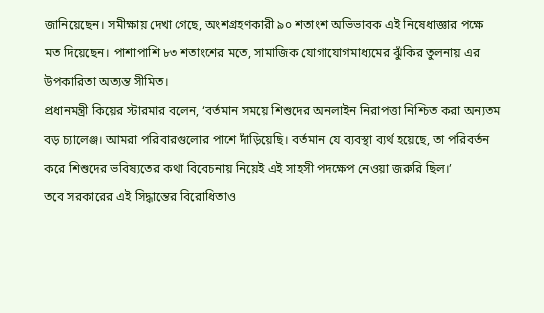জানিয়েছেন। সমীক্ষায় দেখা গেছে, অংশগ্রহণকারী ৯০ শতাংশ অভিভাবক এই নিষেধাজ্ঞার পক্ষে মত দিয়েছেন। পাশাপাশি ৮৩ শতাংশের মতে, সামাজিক যোগাযোগমাধ্যমের ঝুঁকির তুলনায় এর উপকারিতা অত্যন্ত সীমিত।
প্রধানমন্ত্রী কিয়ের স্টারমার বলেন, ‘বর্তমান সময়ে শিশুদের অনলাইন নিরাপত্তা নিশ্চিত করা অন্যতম বড় চ্যালেঞ্জ। আমরা পরিবারগুলোর পাশে দাঁড়িয়েছি। বর্তমান যে ব্যবস্থা ব্যর্থ হয়েছে, তা পরিবর্তন করে শিশুদের ভবিষ্যতের কথা বিবেচনায় নিয়েই এই সাহসী পদক্ষেপ নেওয়া জরুরি ছিল।’
তবে সরকারের এই সিদ্ধান্তের বিরোধিতাও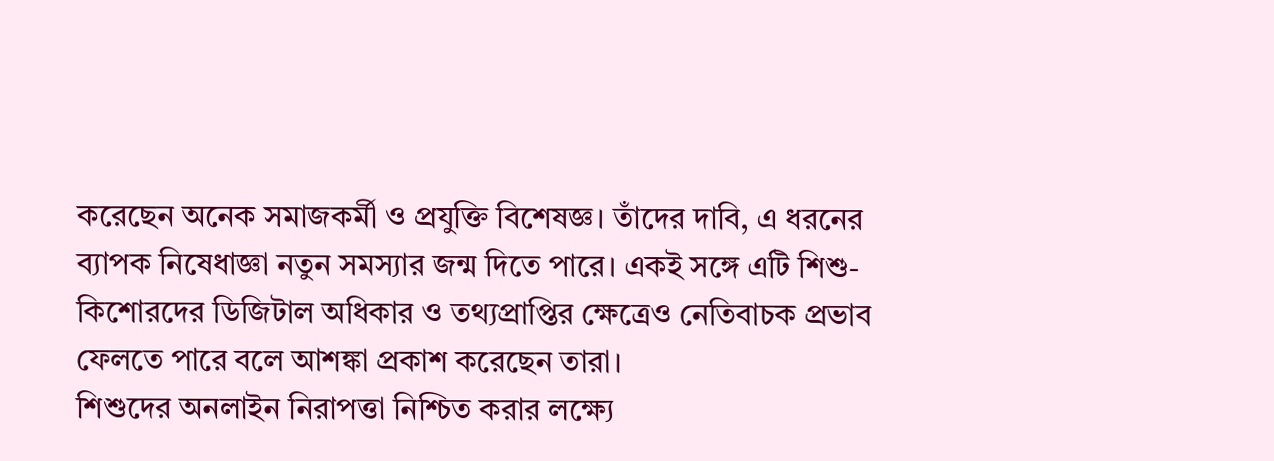করেছেন অনেক সমাজকর্মী ও প্রযুক্তি বিশেষজ্ঞ। তাঁদের দাবি, এ ধরনের ব্যাপক নিষেধাজ্ঞা নতুন সমস্যার জন্ম দিতে পারে। একই সঙ্গে এটি শিশু-কিশোরদের ডিজিটাল অধিকার ও তথ্যপ্রাপ্তির ক্ষেত্রেও নেতিবাচক প্রভাব ফেলতে পারে বলে আশঙ্কা প্রকাশ করেছেন তারা।
শিশুদের অনলাইন নিরাপত্তা নিশ্চিত করার লক্ষ্যে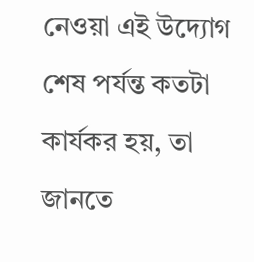নেওয়া এই উদ্যোগ শেষ পর্যন্ত কতটা কার্যকর হয়, তা জানতে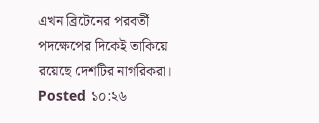এখন ব্রিটেনের পরবর্তী পদক্ষেপের দিকেই তাকিয়ে রয়েছে দেশটির নাগরিকরা।
Posted ১০:২৬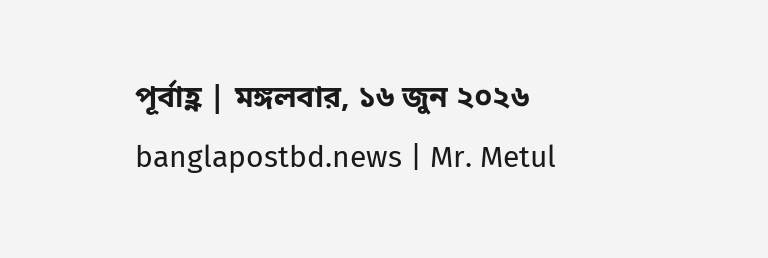পূর্বাহ্ণ | মঙ্গলবার, ১৬ জুন ২০২৬
banglapostbd.news | Mr. Metul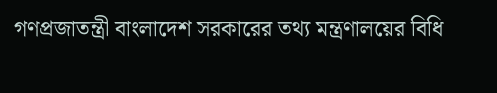গণপ্রজাতন্ত্রী বাংলাদেশ সরকারের তথ্য মন্ত্রণালয়ের বিধি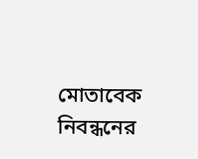মোতাবেক নিবন্ধনের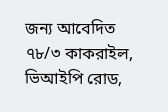জন্য আবেদিত
৭৮/৩ কাকরাইল, ভিআইপি রোড,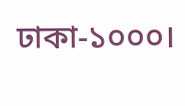ঢাকা-১০০০।